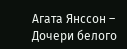Агата Янссон – Дочери белого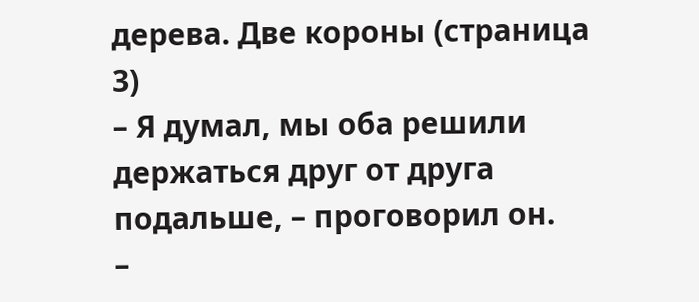дерева. Две короны (страница 3)
– Я думал, мы оба решили держаться друг от друга подальше, – проговорил он.
–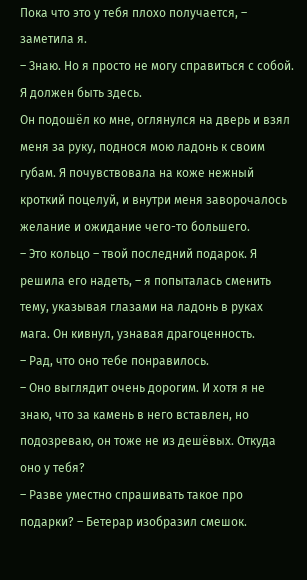Пока что это у тебя плохо получается, – заметила я.
– Знаю. Но я просто не могу справиться с собой. Я должен быть здесь.
Он подошёл ко мне, оглянулся на дверь и взял меня за руку, поднося мою ладонь к своим губам. Я почувствовала на коже нежный кроткий поцелуй, и внутри меня заворочалось желание и ожидание чего-то большего.
– Это кольцо – твой последний подарок. Я решила его надеть, – я попыталась сменить тему, указывая глазами на ладонь в руках мага. Он кивнул, узнавая драгоценность.
– Рад, что оно тебе понравилось.
– Оно выглядит очень дорогим. И хотя я не знаю, что за камень в него вставлен, но подозреваю, он тоже не из дешёвых. Откуда оно у тебя?
– Разве уместно спрашивать такое про подарки? – Бетерар изобразил смешок.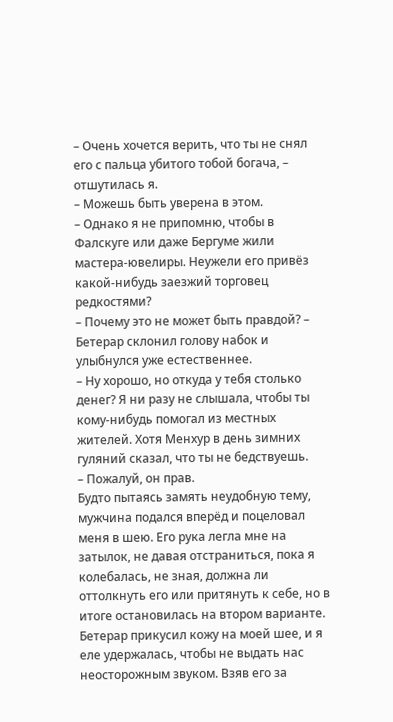– Очень хочется верить, что ты не снял его с пальца убитого тобой богача, – отшутилась я.
– Можешь быть уверена в этом.
– Однако я не припомню, чтобы в Фалскуге или даже Бергуме жили мастера-ювелиры. Неужели его привёз какой-нибудь заезжий торговец редкостями?
– Почему это не может быть правдой? – Бетерар склонил голову набок и улыбнулся уже естественнее.
– Ну хорошо, но откуда у тебя столько денег? Я ни разу не слышала, чтобы ты кому-нибудь помогал из местных жителей. Хотя Менхур в день зимних гуляний сказал, что ты не бедствуешь.
– Пожалуй, он прав.
Будто пытаясь замять неудобную тему, мужчина подался вперёд и поцеловал меня в шею. Его рука легла мне на затылок, не давая отстраниться, пока я колебалась, не зная, должна ли оттолкнуть его или притянуть к себе, но в итоге остановилась на втором варианте. Бетерар прикусил кожу на моей шее, и я еле удержалась, чтобы не выдать нас неосторожным звуком. Взяв его за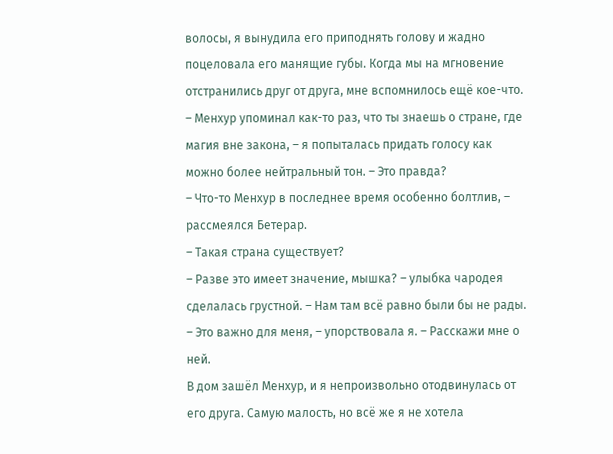волосы, я вынудила его приподнять голову и жадно поцеловала его манящие губы. Когда мы на мгновение отстранились друг от друга, мне вспомнилось ещё кое-что.
– Менхур упоминал как-то раз, что ты знаешь о стране, где магия вне закона, – я попыталась придать голосу как можно более нейтральный тон. – Это правда?
– Что-то Менхур в последнее время особенно болтлив, – рассмеялся Бетерар.
– Такая страна существует?
– Разве это имеет значение, мышка? – улыбка чародея сделалась грустной. – Нам там всё равно были бы не рады.
– Это важно для меня, – упорствовала я. – Расскажи мне о ней.
В дом зашёл Менхур, и я непроизвольно отодвинулась от его друга. Самую малость, но всё же я не хотела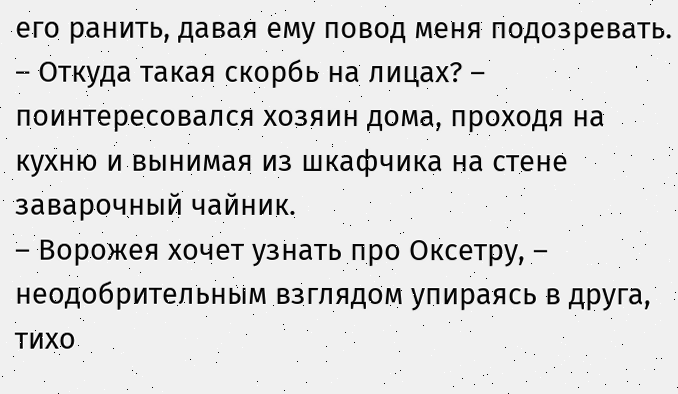его ранить, давая ему повод меня подозревать.
– Откуда такая скорбь на лицах? – поинтересовался хозяин дома, проходя на кухню и вынимая из шкафчика на стене заварочный чайник.
– Ворожея хочет узнать про Оксетру, – неодобрительным взглядом упираясь в друга, тихо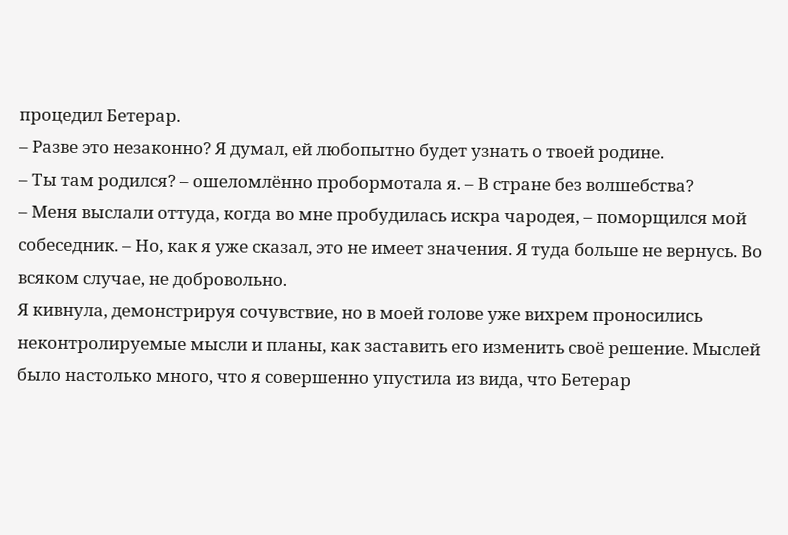процедил Бетерар.
– Разве это незаконно? Я думал, ей любопытно будет узнать о твоей родине.
– Ты там родился? – ошеломлённо пробормотала я. – В стране без волшебства?
– Меня выслали оттуда, когда во мне пробудилась искра чародея, – поморщился мой собеседник. – Но, как я уже сказал, это не имеет значения. Я туда больше не вернусь. Во всяком случае, не добровольно.
Я кивнула, демонстрируя сочувствие, но в моей голове уже вихрем проносились неконтролируемые мысли и планы, как заставить его изменить своё решение. Мыслей было настолько много, что я совершенно упустила из вида, что Бетерар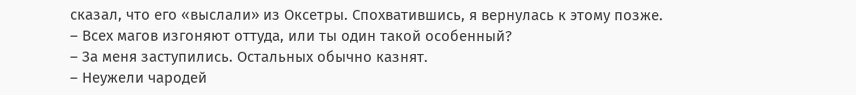сказал, что его «выслали» из Оксетры. Спохватившись, я вернулась к этому позже.
– Всех магов изгоняют оттуда, или ты один такой особенный?
– За меня заступились. Остальных обычно казнят.
– Неужели чародей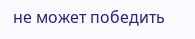не может победить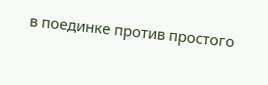в поединке против простого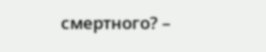смертного? –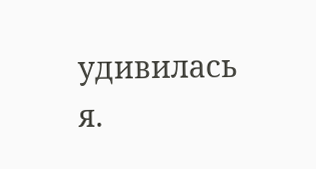удивилась я.